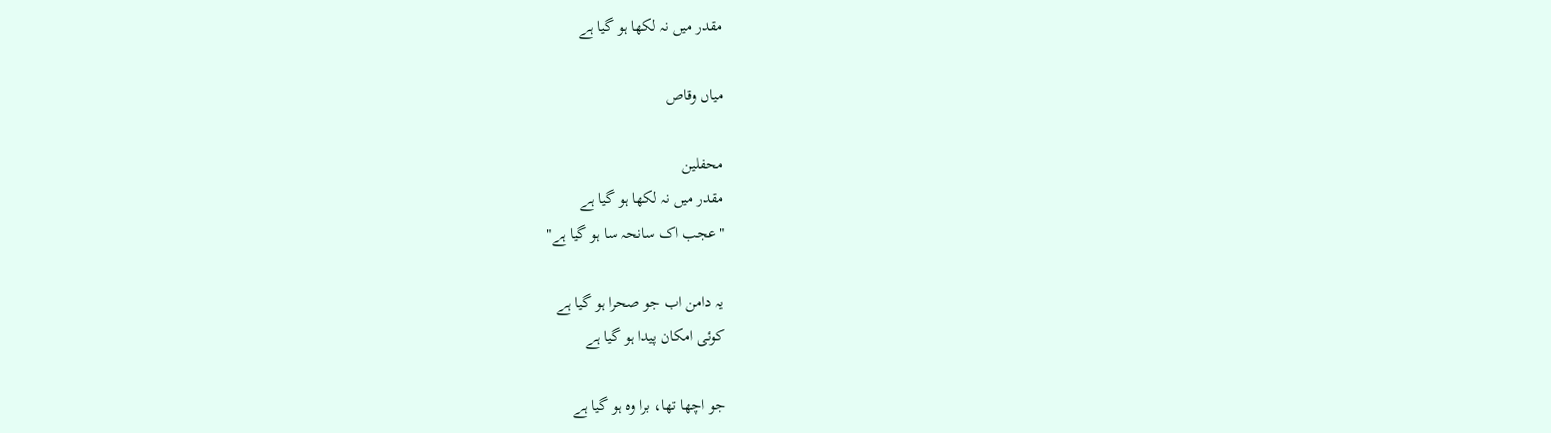مقدر میں نہ لکھا ہو گیا ہے

میاں وقاص

محفلین
مقدر میں نہ لکھا ہو گیا ہے
"عجب اک سانحہ سا ہو گیا ہے"

یہ دامن اب جو صحرا ہو گیا ہے
کوئی امکان پیدا ہو گیا ہے

جو اچھا تھا، برا وہ ہو گیا ہے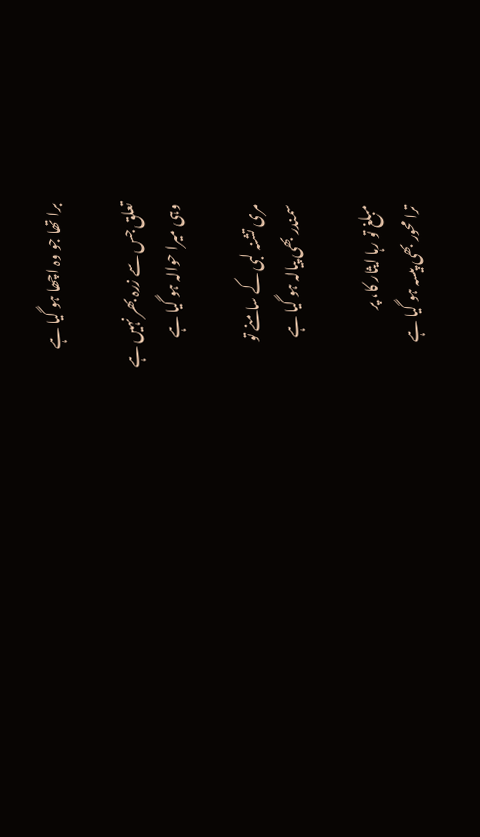برا تھا جو وہ اچھا ہو گیا ہے

تعلق جس سے زرہ بھر نہیں ہے
وہی میرا حوالہ ہو گیا ہے

مری تشنہ لبی کے سامنے تو
سمندر بھی پیالہ ہو گیا ہے

مبلغ تو رہا ایثار کا، پر
ترا محور بھی پیسہ ہو گیا ہے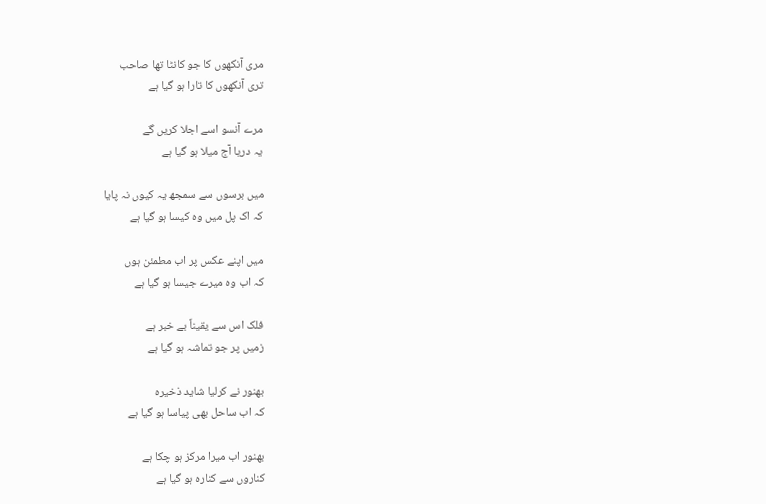مری آنکھوں کا جو کانٹا تھا صاحب
تری آنکھوں کا تارا ہو گیا ہے

مرے آنسو اسے اجلا کریں گے
یہ دریا آج میلا ہو گیا ہے

میں برسوں سے سمجھ یہ کیوں نہ پایا
کہ اک پل میں وہ کیسا ہو گیا ہے

میں اپنے عکس پر اب مطمئن ہوں
کہ اب وہ میرے جیسا ہو گیا ہے

فلک اس سے یقیناً بے خبر ہے
زمیں پر جو تماشہ ہو گیا ہے

بھنور نے کرلیا شاید ذخیرہ
کہ اب ساحل بھی پیاسا ہو گیا ہے

بھنور اب میرا مرکز ہو چکا ہے
کناروں سے کنارہ ہو گیا ہے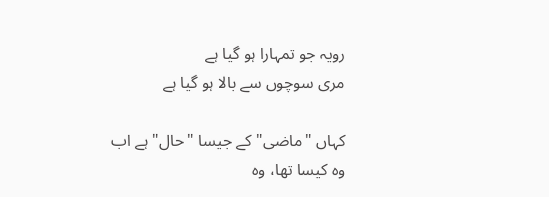رویہ جو تمہارا ہو گیا ہے
مری سوچوں سے بالا ہو گیا ہے

کہاں "ماضی" کے جیسا "حال" ہے اب
وہ کیسا تھا، وہ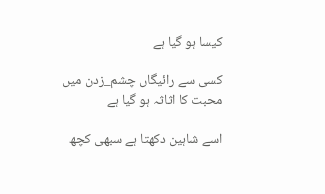کیسا ہو گیا ہے

کسی سے رائیگاں چشم_زدن میں
محبت کا اثاثہ ہو گیا ہے

اسے شاہین دکھتا ہے سبھی کچھ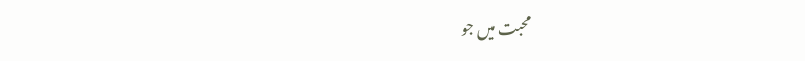محبت میں جو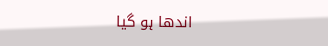اندھا ہو گیا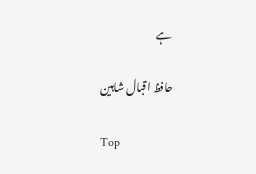ہے

حافظ اقبال شاہین

Top